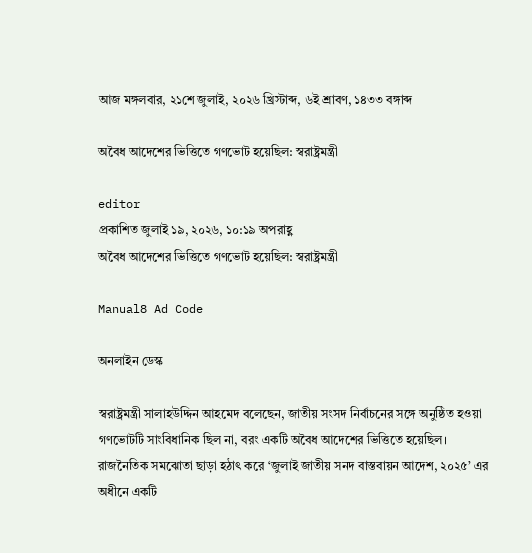আজ মঙ্গলবার, ২১শে জুলাই, ২০২৬ খ্রিস্টাব্দ, ৬ই শ্রাবণ, ১৪৩৩ বঙ্গাব্দ

অবৈধ আদেশের ভিত্তিতে গণভোট হয়েছিল: স্বরাষ্ট্রমন্ত্রী

editor
প্রকাশিত জুলাই ১৯, ২০২৬, ১০:১৯ অপরাহ্ণ
অবৈধ আদেশের ভিত্তিতে গণভোট হয়েছিল: স্বরাষ্ট্রমন্ত্রী

Manual8 Ad Code

অনলাইন ডেস্ক

স্বরাষ্ট্রমন্ত্রী সালাহউদ্দিন আহমেদ বলেছেন, জাতীয় সংসদ নির্বাচনের সঙ্গে অনুষ্ঠিত হওয়া গণভোটটি সাংবিধানিক ছিল না, বরং একটি অবৈধ আদেশের ভিত্তিতে হয়েছিল। রাজনৈতিক সমঝোতা ছাড়া হঠাৎ করে ‘জুলাই জাতীয় সনদ বাস্তবায়ন আদেশ, ২০২৫’ এর অধীনে একটি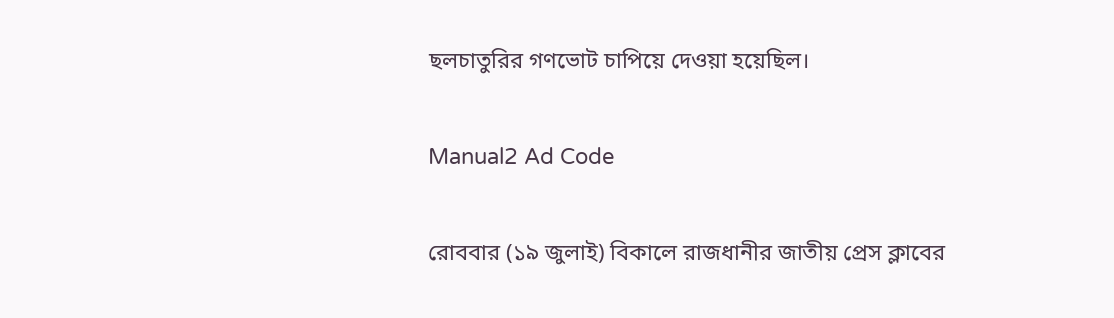ছলচাতুরির গণভোট চাপিয়ে দেওয়া হয়েছিল।

Manual2 Ad Code

রোববার (১৯ জুলাই) বিকালে রাজধানীর জাতীয় প্রেস ক্লাবের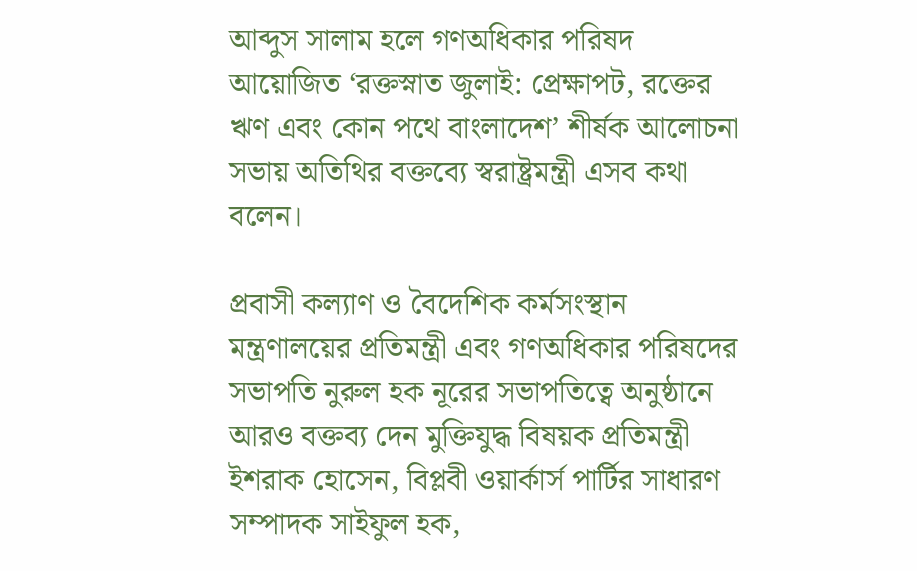আব্দুস সালাম হলে গণঅধিকার পরিষদ আয়োজিত ‘রক্তস্নাত জুলাই: প্রেক্ষাপট, রক্তের ঋণ এবং কোন পথে বাংলাদেশ’ শীর্ষক আলোচনা সভায় অতিথির বক্তব্যে স্বরাষ্ট্রমন্ত্রী এসব কথা বলেন।

প্রবাসী কল্যাণ ও বৈদেশিক কর্মসংস্থান মন্ত্রণালয়ের প্রতিমন্ত্রী এবং গণঅধিকার পরিষদের সভাপতি নুরুল হক নূরের সভাপতিত্বে অনুষ্ঠানে আরও বক্তব্য দেন মুক্তিযুদ্ধ বিষয়ক প্রতিমন্ত্রী ইশরাক হোসেন, বিপ্লবী ওয়ার্কার্স পার্টির সাধারণ সম্পাদক সাইফুল হক,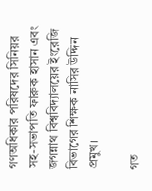গণঅধিকার পরিষদের সিনিয়র সহ-সভাপতি ফারুক হাসান এবং জগন্নাথ বিশ্ববিদ্যালয়ের ইংরেজি বিভাগের শিক্ষক নাসির উদ্দিন প্রমুখ।

গত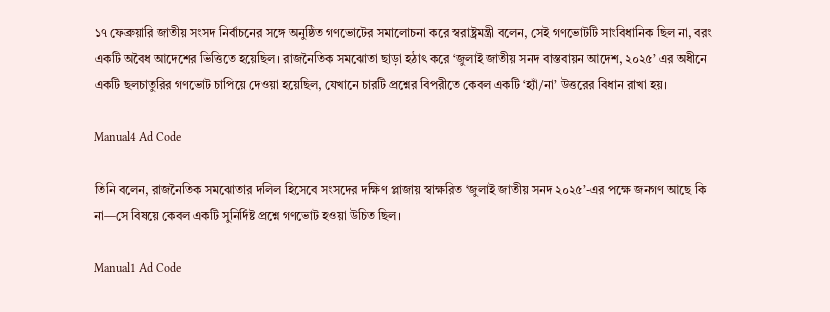১৭ ফেব্রুয়ারি জাতীয় সংসদ নির্বাচনের সঙ্গে অনুষ্ঠিত গণভোটের সমালোচনা করে স্বরাষ্ট্রমন্ত্রী বলেন, সেই গণভোটটি সাংবিধানিক ছিল না, বরং একটি অবৈধ আদেশের ভিত্তিতে হয়েছিল। রাজনৈতিক সমঝোতা ছাড়া হঠাৎ করে ‘জুলাই জাতীয় সনদ বাস্তবায়ন আদেশ, ২০২৫’ এর অধীনে একটি ছলচাতুরির গণভোট চাপিয়ে দেওয়া হয়েছিল, যেখানে চারটি প্রশ্নের বিপরীতে কেবল একটি ‘হ্যাঁ/না’ উত্তরের বিধান রাখা হয়।

Manual4 Ad Code

তিনি বলেন, রাজনৈতিক সমঝোতার দলিল হিসেবে সংসদের দক্ষিণ প্লাজায় স্বাক্ষরিত ‘জুলাই জাতীয় সনদ ২০২৫’-এর পক্ষে জনগণ আছে কি না—সে বিষয়ে কেবল একটি সুনির্দিষ্ট প্রশ্নে গণভোট হওয়া উচিত ছিল।

Manual1 Ad Code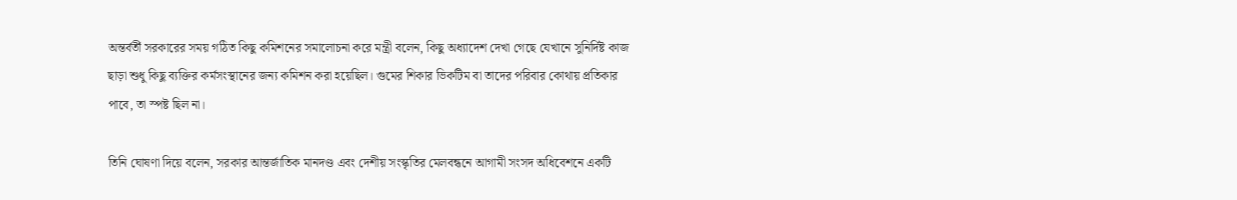অন্তর্বর্তী সরকারের সময় গঠিত কিছু কমিশনের সমালোচনা করে মন্ত্রী বলেন, কিছু অধ্যাদেশ দেখা গেছে যেখানে সুনির্দিষ্ট কাজ ছাড়া শুধু কিছু ব্যক্তির কর্মসংস্থানের জন্য কমিশন করা হয়েছিল। গুমের শিকার ভিকটিম বা তাদের পরিবার কোথায় প্রতিকার পাবে, তা স্পষ্ট ছিল না।

তিনি ঘোষণা দিয়ে বলেন, সরকার আন্তর্জাতিক মানদণ্ড এবং দেশীয় সংস্কৃতির মেলবন্ধনে আগামী সংসদ অধিবেশনে একটি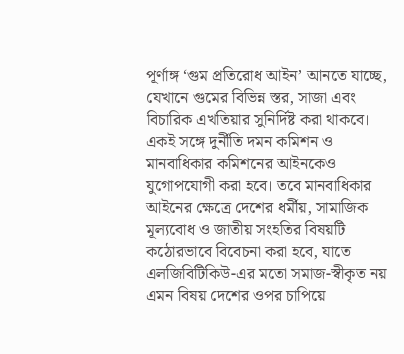পূর্ণাঙ্গ ‘গুম প্রতিরোধ আইন’ আনতে যাচ্ছে, যেখানে গুমের বিভিন্ন স্তর, সাজা এবং বিচারিক এখতিয়ার সুনির্দিষ্ট করা থাকবে। একই সঙ্গে দুর্নীতি দমন কমিশন ও মানবাধিকার কমিশনের আইনকেও যুগোপযোগী করা হবে। তবে মানবাধিকার আইনের ক্ষেত্রে দেশের ধর্মীয়, সামাজিক মূল্যবোধ ও জাতীয় সংহতির বিষয়টি কঠোরভাবে বিবেচনা করা হবে, যাতে এলজিবিটিকিউ-এর মতো সমাজ-স্বীকৃত নয় এমন বিষয় দেশের ওপর চাপিয়ে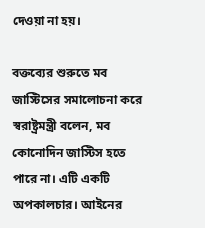দেওয়া না হয়।

বক্তব্যের শুরুতে মব জাস্টিসের সমালোচনা করে স্বরাষ্ট্রমন্ত্রী বলেন, মব কোনোদিন জাস্টিস হতে পারে না। এটি একটি অপকালচার। আইনের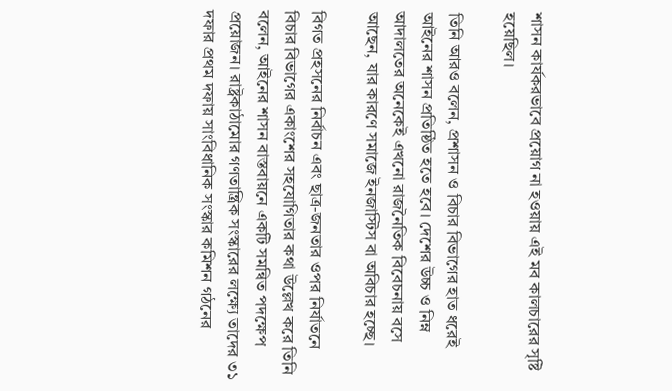শাসন কার্যকরভাবে প্রয়োগ না হওয়ায় এই মব কালচারের সৃষ্টি হয়েছিল।

তিনি আরও বলেন, প্রশাসন ও বিচার বিভাগের হাত ধরেই আইনের শাসন প্রতিষ্ঠিত হতে হবে। দেশের উচ্চ ও নিম্ন আদালতের অনেকেই এখনো রাজনৈতিক বিবেচনায় বসে আছেন, যার কারণে সমাজে ইনজাস্টিস বা অবিচার হচ্ছে।

বিগত প্রহসনের নির্বাচন এবং ছাত্র-জনতার ওপর নির্যাতনে বিচার বিভাগের একাংশের সহযোগিতার কথা উল্লেখ করে তিনি বলেন, আইনের শাসন বাস্তবায়নে একটি সমন্বিত পদক্ষেপ প্রয়োজন। রাষ্ট্রকাঠামোর গণতান্ত্রিক সংস্কারের লক্ষ্যে তাদের ৩১ দফার প্রথম দফায় সাংবিধানিক সংস্কার কমিশন গঠনের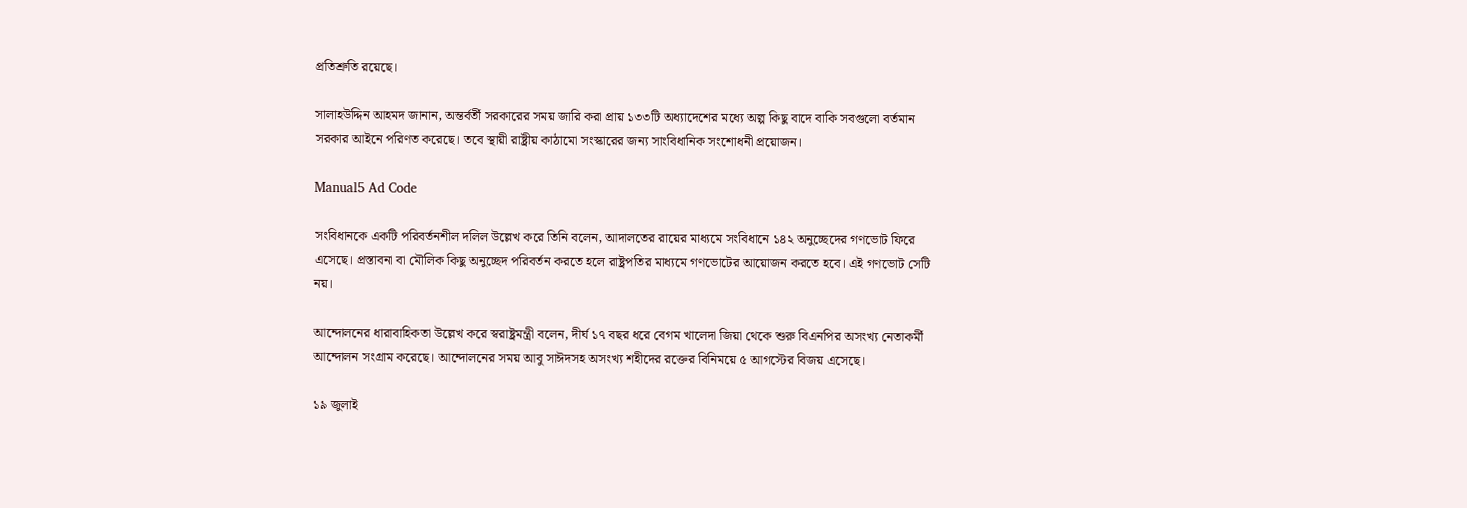প্রতিশ্রুতি রয়েছে।

সালাহউদ্দিন আহমদ জানান, অন্তর্বর্তী সরকারের সময় জারি করা প্রায় ১৩৩টি অধ্যাদেশের মধ্যে অল্প কিছু বাদে বাকি সবগুলো বর্তমান সরকার আইনে পরিণত করেছে। তবে স্থায়ী রাষ্ট্রীয় কাঠামো সংস্কারের জন্য সাংবিধানিক সংশোধনী প্রয়োজন।

Manual5 Ad Code

সংবিধানকে একটি পরিবর্তনশীল দলিল উল্লেখ করে তিনি বলেন, আদালতের রায়ের মাধ্যমে সংবিধানে ১৪২ অনুচ্ছেদের গণভোট ফিরে এসেছে। প্রস্তাবনা বা মৌলিক কিছু অনুচ্ছেদ পরিবর্তন করতে হলে রাষ্ট্রপতির মাধ্যমে গণভোটের আয়োজন করতে হবে। এই গণভোট সেটি নয়।

আন্দোলনের ধারাবাহিকতা উল্লেখ করে স্বরাষ্ট্রমন্ত্রী বলেন, দীর্ঘ ১৭ বছর ধরে বেগম খালেদা জিয়া থেকে শুরু বিএনপির অসংখ্য নেতাকর্মী আন্দোলন সংগ্রাম করেছে। আন্দোলনের সময় আবু সাঈদসহ অসংখ্য শহীদের রক্তের বিনিময়ে ৫ আগস্টের বিজয় এসেছে।

১৯ জুলাই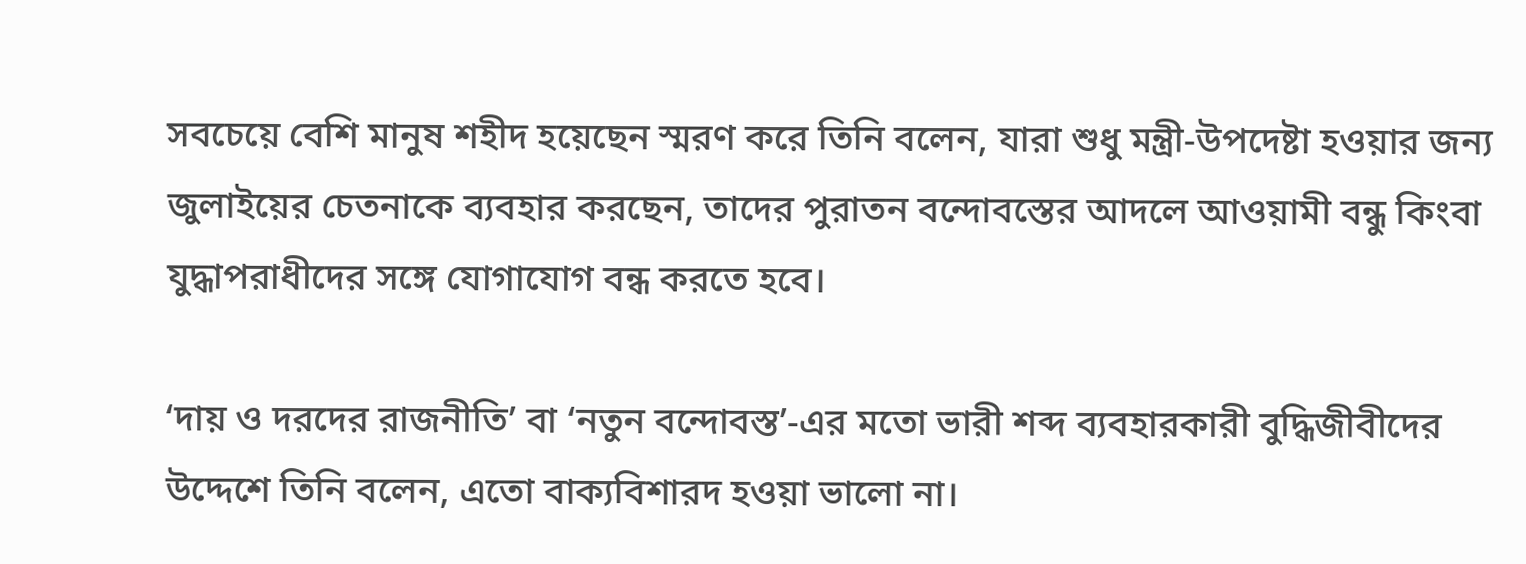সবচেয়ে বেশি মানুষ শহীদ হয়েছেন স্মরণ করে তিনি বলেন, যারা শুধু মন্ত্রী-উপদেষ্টা হওয়ার জন্য জুলাইয়ের চেতনাকে ব্যবহার করছেন, তাদের পুরাতন বন্দোবস্তের আদলে আওয়ামী বন্ধু কিংবা যুদ্ধাপরাধীদের সঙ্গে যোগাযোগ বন্ধ করতে হবে।

‘দায় ও দরদের রাজনীতি’ বা ‘নতুন বন্দোবস্ত’-এর মতো ভারী শব্দ ব্যবহারকারী বুদ্ধিজীবীদের উদ্দেশে তিনি বলেন, এতো বাক্যবিশারদ হওয়া ভালো না।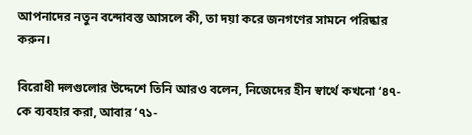আপনাদের নতুন বন্দোবস্ত আসলে কী, তা দয়া করে জনগণের সামনে পরিষ্কার করুন।

বিরোধী দলগুলোর উদ্দেশে তিনি আরও বলেন, নিজেদের হীন স্বার্থে কখনো ‘৪৭-কে ব্যবহার করা, আবার ‘৭১-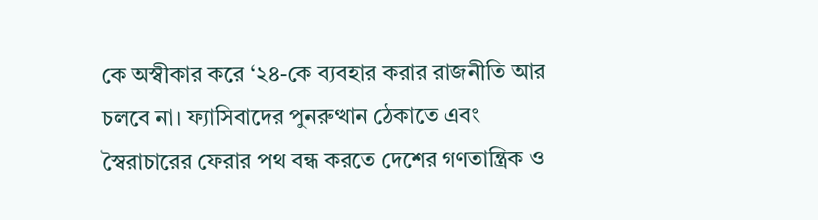কে অস্বীকার করে ‘২৪-কে ব্যবহার করার রাজনীতি আর চলবে না। ফ্যাসিবাদের পুনরুত্থান ঠেকাতে এবং স্বৈরাচারের ফেরার পথ বন্ধ করতে দেশের গণতান্ত্রিক ও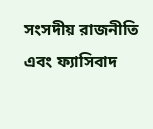সংসদীয় রাজনীতি এবং ফ্যাসিবাদ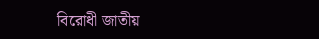বিরোধী জাতীয়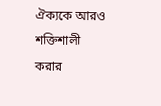ঐক্যকে আরও শক্তিশালী করার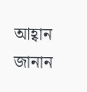আহ্বান জানান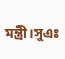মন্ত্রী।সুএঃ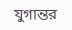যুগান্তর